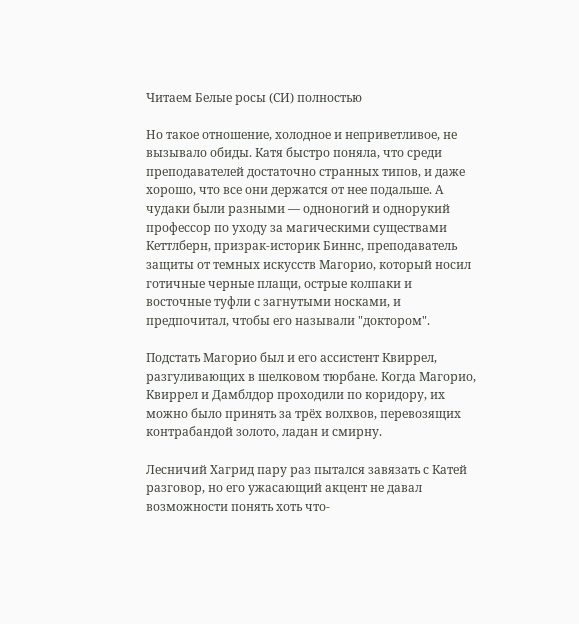Читаем Белые росы (СИ) полностью

Но такое отношение, холодное и неприветливое, не вызывало обиды. Катя быстро поняла, что среди преподавателей достаточно странных типов, и даже хорошо, что все они держатся от нее подальше. А чудаки были разными — одноногий и однорукий профессор по уходу за магическими существами Кеттлберн, призрак-историк Биннс, преподаватель защиты от темных искусств Магорио, который носил готичные черные плащи, острые колпаки и восточные туфли с загнутыми носками, и предпочитал, чтобы его называли "доктором".

Подстать Магорио был и его ассистент Квиррел, разгуливающих в шелковом тюрбане. Когда Магорио, Квиррел и Дамблдор проходили по коридору, их можно было принять за трёх волхвов, перевозящих контрабандой золото, ладан и смирну.

Лесничий Хагрид пару раз пытался завязать с Катей разговор, но его ужасающий акцент не давал возможности понять хоть что-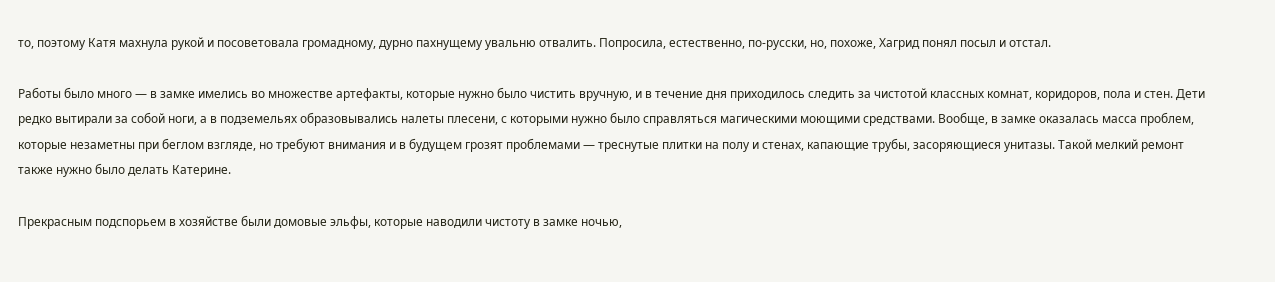то, поэтому Катя махнула рукой и посоветовала громадному, дурно пахнущему увальню отвалить. Попросила, естественно, по-русски, но, похоже, Хагрид понял посыл и отстал.

Работы было много — в замке имелись во множестве артефакты, которые нужно было чистить вручную, и в течение дня приходилось следить за чистотой классных комнат, коридоров, пола и стен. Дети редко вытирали за собой ноги, а в подземельях образовывались налеты плесени, с которыми нужно было справляться магическими моющими средствами. Вообще, в замке оказалась масса проблем, которые незаметны при беглом взгляде, но требуют внимания и в будущем грозят проблемами — треснутые плитки на полу и стенах, капающие трубы, засоряющиеся унитазы. Такой мелкий ремонт также нужно было делать Катерине.

Прекрасным подспорьем в хозяйстве были домовые эльфы, которые наводили чистоту в замке ночью,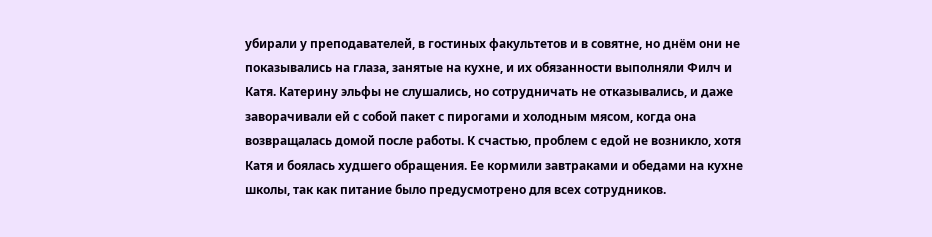убирали у преподавателей, в гостиных факультетов и в совятне, но днём они не показывались на глаза, занятые на кухне, и их обязанности выполняли Филч и Катя. Катерину эльфы не слушались, но сотрудничать не отказывались, и даже заворачивали ей с собой пакет с пирогами и холодным мясом, когда она возвращалась домой после работы. К счастью, проблем с едой не возникло, хотя Катя и боялась худшего обращения. Ее кормили завтраками и обедами на кухне школы, так как питание было предусмотрено для всех сотрудников.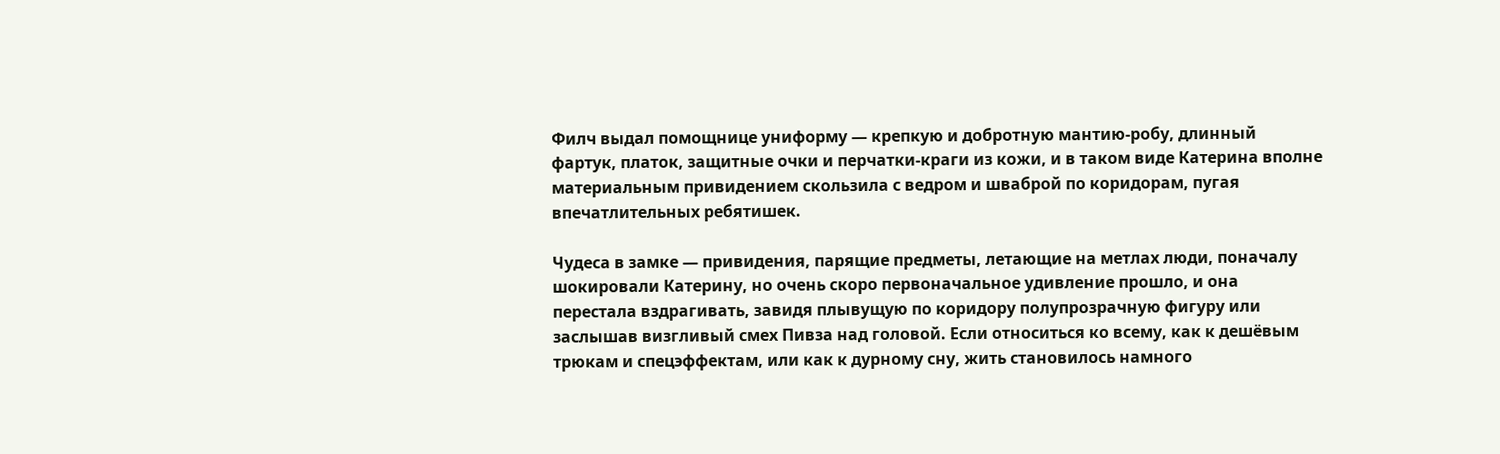Филч выдал помощнице униформу — крепкую и добротную мантию-робу, длинный фартук, платок, защитные очки и перчатки-краги из кожи, и в таком виде Катерина вполне материальным привидением скользила с ведром и шваброй по коридорам, пугая впечатлительных ребятишек.

Чудеса в замке — привидения, парящие предметы, летающие на метлах люди, поначалу шокировали Катерину, но очень скоро первоначальное удивление прошло, и она перестала вздрагивать, завидя плывущую по коридору полупрозрачную фигуру или заслышав визгливый смех Пивза над головой. Если относиться ко всему, как к дешёвым трюкам и спецэффектам, или как к дурному сну, жить становилось намного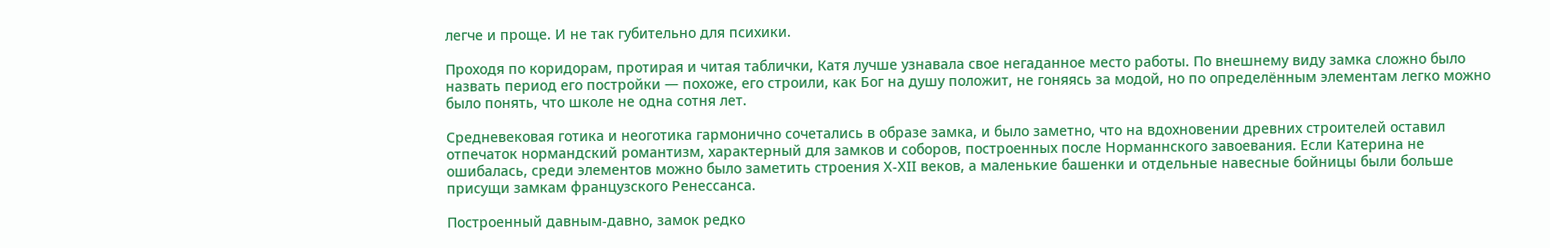легче и проще. И не так губительно для психики.

Проходя по коридорам, протирая и читая таблички, Катя лучше узнавала свое негаданное место работы. По внешнему виду замка сложно было назвать период его постройки — похоже, его строили, как Бог на душу положит, не гоняясь за модой, но по определённым элементам легко можно было понять, что школе не одна сотня лет.

Средневековая готика и неоготика гармонично сочетались в образе замка, и было заметно, что на вдохновении древних строителей оставил отпечаток нормандский романтизм, характерный для замков и соборов, построенных после Норманнского завоевания. Если Катерина не ошибалась, среди элементов можно было заметить строения Х-ХII веков, а маленькие башенки и отдельные навесные бойницы были больше присущи замкам французского Ренессанса.

Построенный давным-давно, замок редко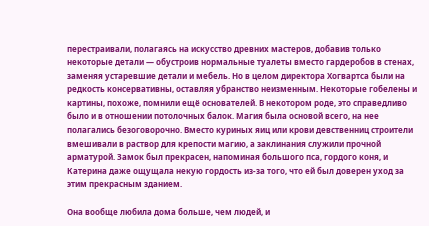перестраивали, полагаясь на искусство древних мастеров, добавив только некоторые детали — обустроив нормальные туалеты вместо гардеробов в стенах, заменяя устаревшие детали и мебель. Но в целом директора Хогвартса были на редкость консервативны, оставляя убранство неизменным. Некоторые гобелены и картины, похоже, помнили ещё основателей. В некотором роде, это справедливо было и в отношении потолочных балок. Магия была основой всего, на нее полагались безоговорочно. Вместо куриных яиц или крови девственниц строители вмешивали в раствор для крепости магию, а заклинания служили прочной арматурой. Замок был прекрасен, напоминая большого пса, гордого коня, и Катерина даже ощущала некую гордость из-за того, что ей был доверен уход за этим прекрасным зданием.

Она вообще любила дома больше, чем людей, и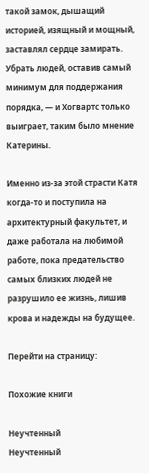такой замок, дышащий историей, изящный и мощный, заставлял сердце замирать. Убрать людей, оставив самый минимум для поддержания порядка, — и Хогвартс только выиграет, таким было мнение Катерины.

Именно из-за этой страсти Катя когда-то и поступила на архитектурный факультет, и даже работала на любимой работе, пока предательство самых близких людей не разрушило ее жизнь, лишив крова и надежды на будущее.

Перейти на страницу:

Похожие книги

Неучтенный
Неучтенный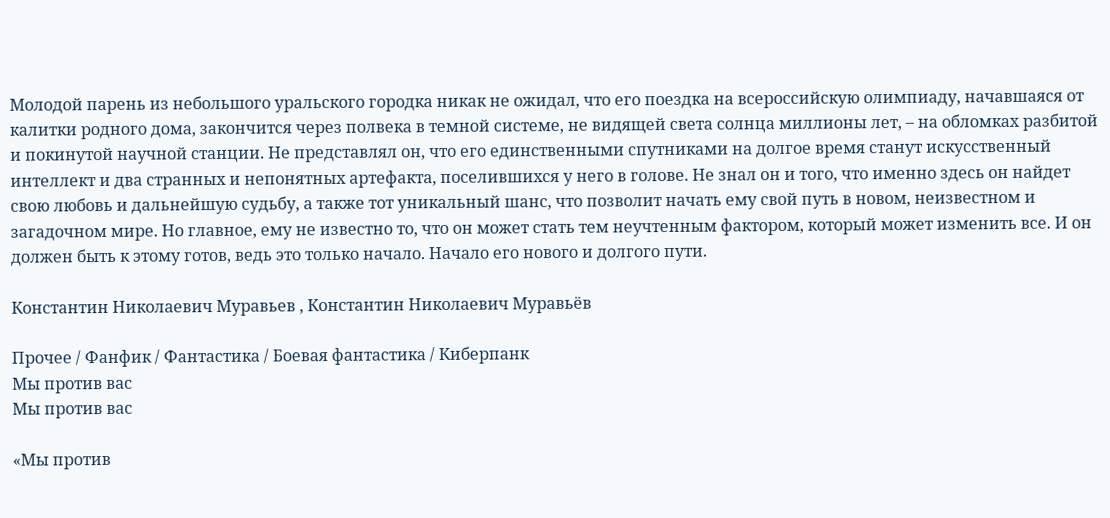Молодой парень из небольшого уральского городка никак не ожидал, что его поездка на всероссийскую олимпиаду, начавшаяся от калитки родного дома, закончится через полвека в темной системе, не видящей света солнца миллионы лет, – на обломках разбитой и покинутой научной станции. Не представлял он, что его единственными спутниками на долгое время станут искусственный интеллект и два странных и непонятных артефакта, поселившихся у него в голове. Не знал он и того, что именно здесь он найдет свою любовь и дальнейшую судьбу, а также тот уникальный шанс, что позволит начать ему свой путь в новом, неизвестном и загадочном мире. Но главное, ему не известно то, что он может стать тем неучтенным фактором, который может изменить все. И он должен быть к этому готов, ведь это только начало. Начало его нового и долгого пути.

Константин Николаевич Муравьев , Константин Николаевич Муравьёв

Прочее / Фанфик / Фантастика / Боевая фантастика / Киберпанк
Мы против вас
Мы против вас

«Мы против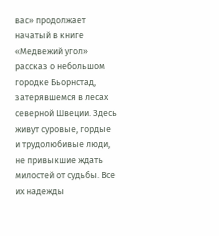вас» продолжает начатый в книге «Медвежий угол» рассказ о небольшом городке Бьорнстад, затерявшемся в лесах северной Швеции. Здесь живут суровые, гордые и трудолюбивые люди, не привыкшие ждать милостей от судьбы. Все их надежды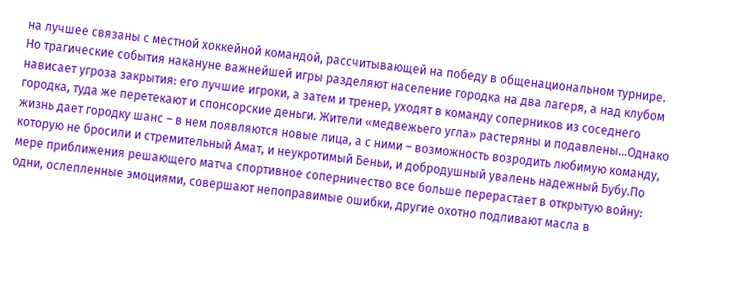на лучшее связаны с местной хоккейной командой, рассчитывающей на победу в общенациональном турнире. Но трагические события накануне важнейшей игры разделяют население городка на два лагеря, а над клубом нависает угроза закрытия: его лучшие игроки, а затем и тренер, уходят в команду соперников из соседнего городка, туда же перетекают и спонсорские деньги. Жители «медвежьего угла» растеряны и подавлены…Однако жизнь дает городку шанс – в нем появляются новые лица, а с ними – возможность возродить любимую команду, которую не бросили и стремительный Амат, и неукротимый Беньи, и добродушный увалень надежный Бубу.По мере приближения решающего матча спортивное соперничество все больше перерастает в открытую войну: одни, ослепленные эмоциями, совершают непоправимые ошибки, другие охотно подливают масла в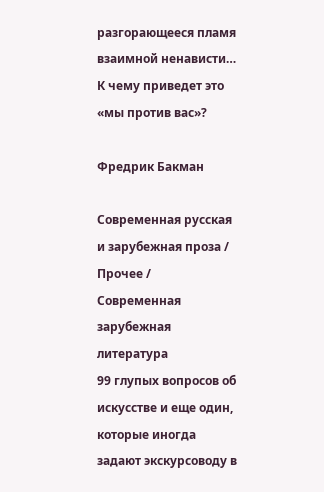разгорающееся пламя взаимной ненависти… К чему приведет это «мы против вас»?

Фредрик Бакман

Современная русская и зарубежная проза / Прочее / Современная зарубежная литература
99 глупых вопросов об искусстве и еще один, которые иногда задают экскурсоводу в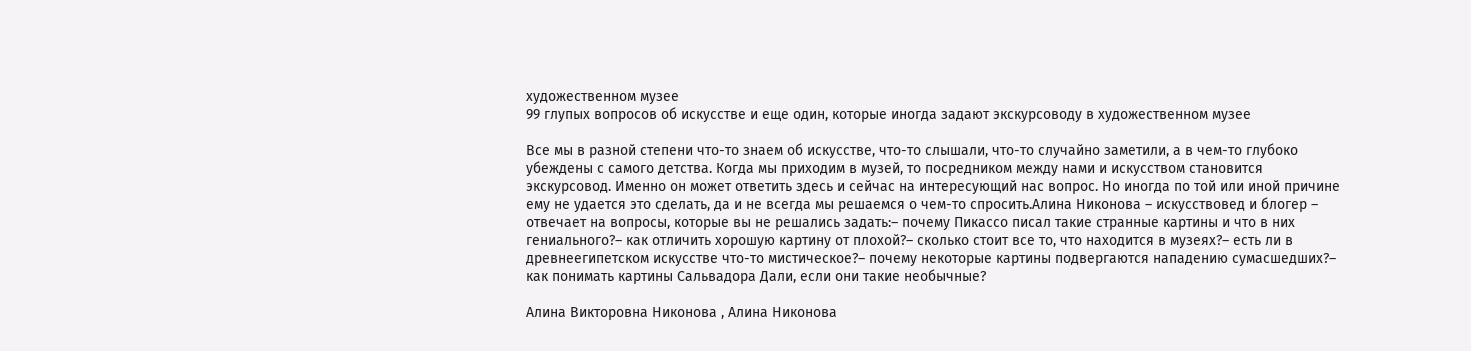художественном музее
99 глупых вопросов об искусстве и еще один, которые иногда задают экскурсоводу в художественном музее

Все мы в разной степени что-то знаем об искусстве, что-то слышали, что-то случайно заметили, а в чем-то глубоко убеждены с самого детства. Когда мы приходим в музей, то посредником между нами и искусством становится экскурсовод. Именно он может ответить здесь и сейчас на интересующий нас вопрос. Но иногда по той или иной причине ему не удается это сделать, да и не всегда мы решаемся о чем-то спросить.Алина Никонова – искусствовед и блогер – отвечает на вопросы, которые вы не решались задать:– почему Пикассо писал такие странные картины и что в них гениального?– как отличить хорошую картину от плохой?– сколько стоит все то, что находится в музеях?– есть ли в древнеегипетском искусстве что-то мистическое?– почему некоторые картины подвергаются нападению сумасшедших?– как понимать картины Сальвадора Дали, если они такие необычные?

Алина Викторовна Никонова , Алина Никонова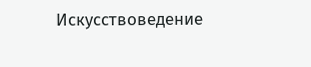Искусствоведение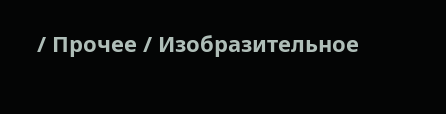/ Прочее / Изобразительное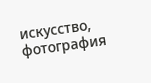искусство, фотография